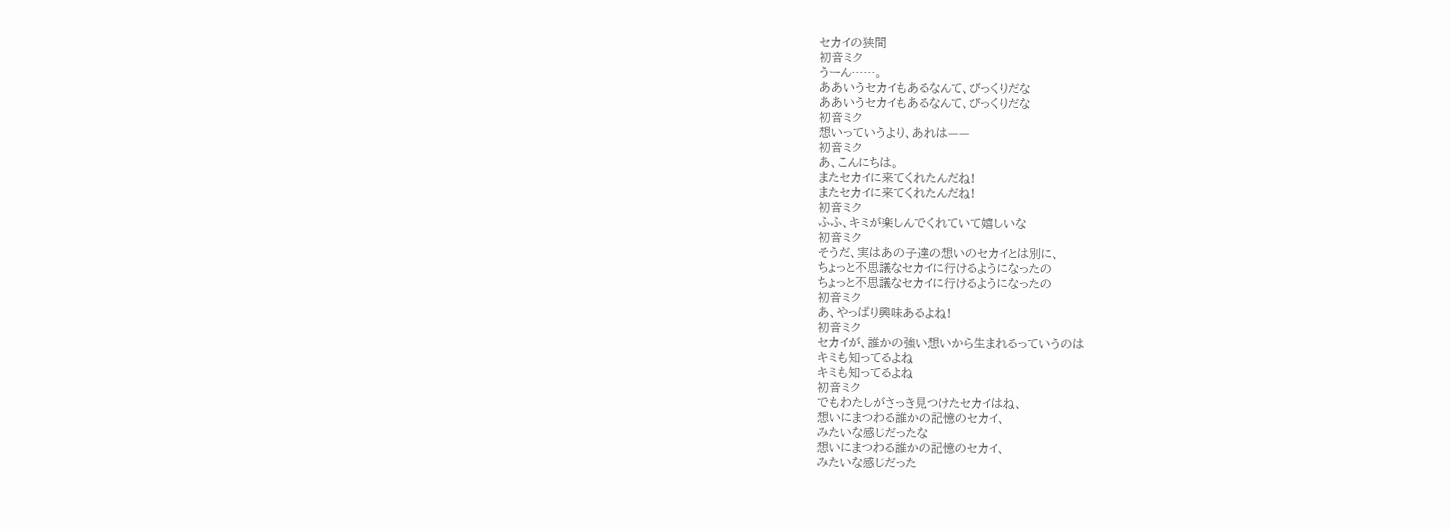セカイの狭間
初音ミク
うーん……。
ああいうセカイもあるなんて、びっくりだな
ああいうセカイもあるなんて、びっくりだな
初音ミク
想いっていうより、あれは——
初音ミク
あ、こんにちは。
またセカイに来てくれたんだね!
またセカイに来てくれたんだね!
初音ミク
ふふ、キミが楽しんでくれていて嬉しいな
初音ミク
そうだ、実はあの子達の想いのセカイとは別に、
ちょっと不思議なセカイに行けるようになったの
ちょっと不思議なセカイに行けるようになったの
初音ミク
あ、やっぱり興味あるよね!
初音ミク
セカイが、誰かの強い想いから生まれるっていうのは
キミも知ってるよね
キミも知ってるよね
初音ミク
でもわたしがさっき見つけたセカイはね、
想いにまつわる誰かの記憶のセカイ、
みたいな感じだったな
想いにまつわる誰かの記憶のセカイ、
みたいな感じだった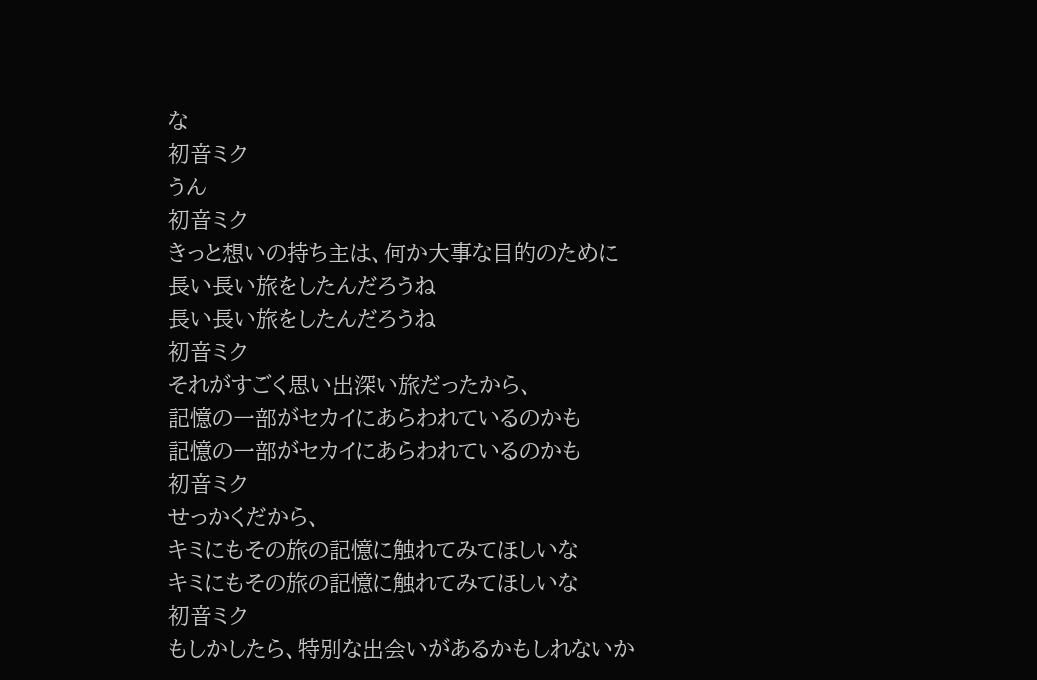な
初音ミク
うん
初音ミク
きっと想いの持ち主は、何か大事な目的のために
長い長い旅をしたんだろうね
長い長い旅をしたんだろうね
初音ミク
それがすごく思い出深い旅だったから、
記憶の一部がセカイにあらわれているのかも
記憶の一部がセカイにあらわれているのかも
初音ミク
せっかくだから、
キミにもその旅の記憶に触れてみてほしいな
キミにもその旅の記憶に触れてみてほしいな
初音ミク
もしかしたら、特別な出会いがあるかもしれないか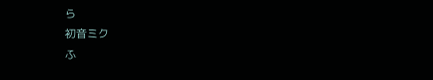ら
初音ミク
ふ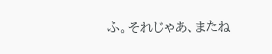ふ。それじゃあ、またね